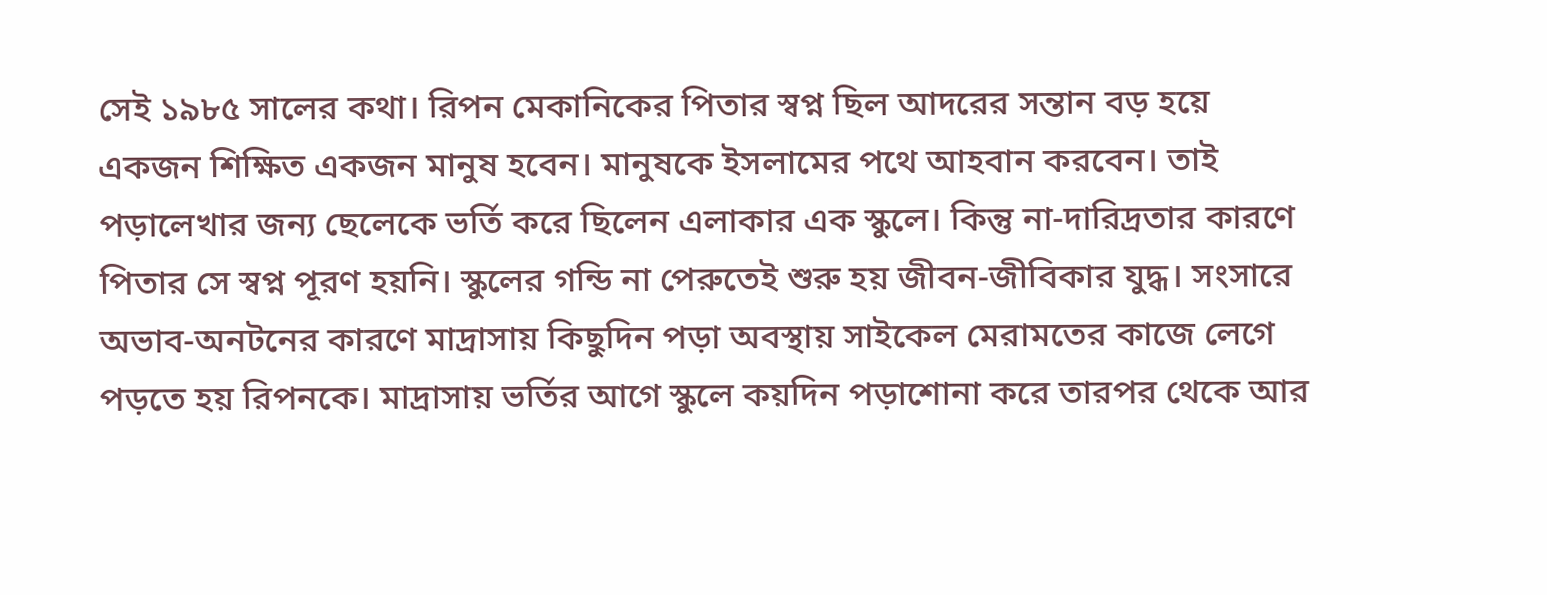সেই ১৯৮৫ সালের কথা। রিপন মেকানিকের পিতার স্বপ্ন ছিল আদরের সন্তান বড় হয়ে একজন শিক্ষিত একজন মানুষ হবেন। মানুষকে ইসলামের পথে আহবান করবেন। তাই পড়ালেখার জন্য ছেলেকে ভর্তি করে ছিলেন এলাকার এক স্কুলে। কিন্তু না-দারিদ্রতার কারণে পিতার সে স্বপ্ন পূরণ হয়নি। স্কুলের গন্ডি না পেরুতেই শুরু হয় জীবন-জীবিকার যুদ্ধ। সংসারে অভাব-অনটনের কারণে মাদ্রাসায় কিছুদিন পড়া অবস্থায় সাইকেল মেরামতের কাজে লেগে পড়তে হয় রিপনকে। মাদ্রাসায় ভর্তির আগে স্কুলে কয়দিন পড়াশোনা করে তারপর থেকে আর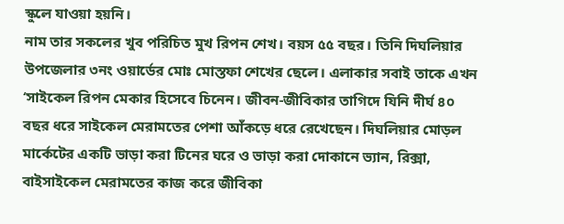স্কুলে যাওয়া হয়নি।
নাম তার সকলের খুব পরিচিত মুখ রিপন শেখ। বয়স ৫৫ বছর। তিনি দিঘলিয়ার উপজেলার ৩নং ওয়ার্ডের মোঃ মোস্তফা শেখের ছেলে। এলাকার সবাই তাকে এখন ‘সাইকেল রিপন মেকার হিসেবে চিনেন। জীবন-জীবিকার তাগিদে যিনি দীর্ঘ ৪০ বছর ধরে সাইকেল মেরামতের পেশা আঁকড়ে ধরে রেখেছেন। দিঘলিয়ার মোড়ল মার্কেটের একটি ভাড়া করা টিনের ঘরে ও ভাড়া করা দোকানে ভ্যান, রিক্সা, বাইসাইকেল মেরামতের কাজ করে জীবিকা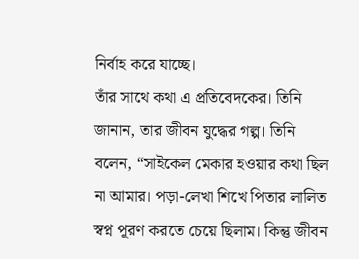নির্বাহ করে যাচ্ছে।
তাঁর সাথে কথা এ প্রতিবেদকের। তিনি জানান, তার জীবন যুদ্ধের গল্প। তিনি বলেন, “সাইকেল মেকার হওয়ার কথা ছিল না আমার। পড়া-লেখা শিখে পিতার লালিত স্বপ্ন পূরণ করতে চেয়ে ছিলাম। কিন্তু জীবন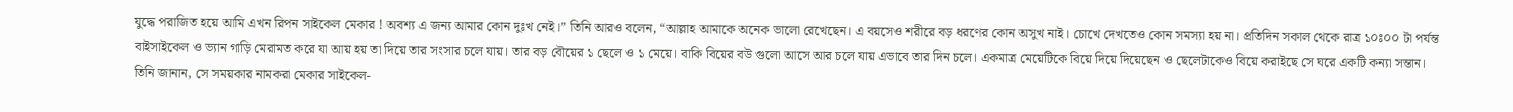যুদ্ধে পরাজিত হয়ে আমি এখন রিপন সাইকেল মেকার ! অবশ্য এ জন্য আমার কোন দুঃখ নেই।” তিনি আরও বলেন, “আল্লাহ আমাকে অনেক ভালো রেখেছেন। এ বয়সেও শরীরে বড় ধরণের কোন অসুখ নাই। চোখে দেখতেও কোন সমস্যা হয় না। প্রতিদিন সকাল থেকে রাত্র ১০ঃ০০ টা পর্যন্ত বাইসাইকেল ও ভ্যান গাড়ি মেরামত করে যা আয় হয় তা দিয়ে তার সংসার চলে যায়। তার বড় বৌয়ের ১ ছেলে ও ১ মেয়ে। বাকি বিয়ের বউ গুলো আসে আর চলে যায় এভাবে তার দিন চলে। একমাত্র মেয়েটিকে বিয়ে দিয়ে দিয়েছেন ও ছেলেটাকেও বিয়ে করাইছে সে ঘরে একটি কন্যা সন্তান।
তিনি জানান, সে সময়কার নামকরা মেকার সাইকেল-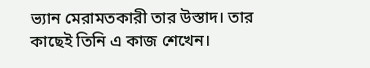ভ্যান মেরামতকারী তার উস্তাদ। তার কাছেই তিনি এ কাজ শেখেন।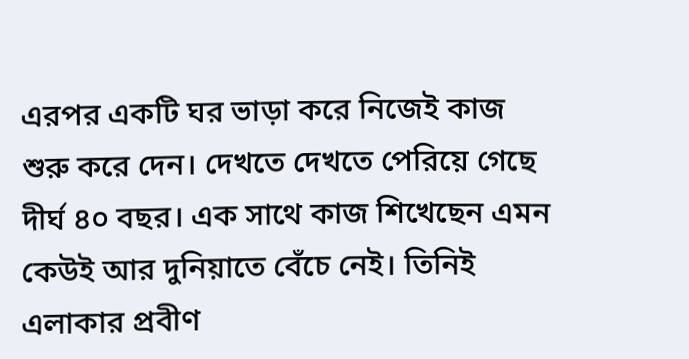এরপর একটি ঘর ভাড়া করে নিজেই কাজ শুরু করে দেন। দেখতে দেখতে পেরিয়ে গেছে দীর্ঘ ৪০ বছর। এক সাথে কাজ শিখেছেন এমন কেউই আর দুনিয়াতে বেঁচে নেই। তিনিই এলাকার প্রবীণ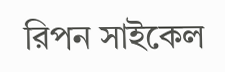রিপন সাইকেল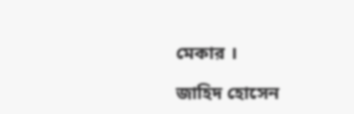মেকার ।

জাহিদ হোসেন